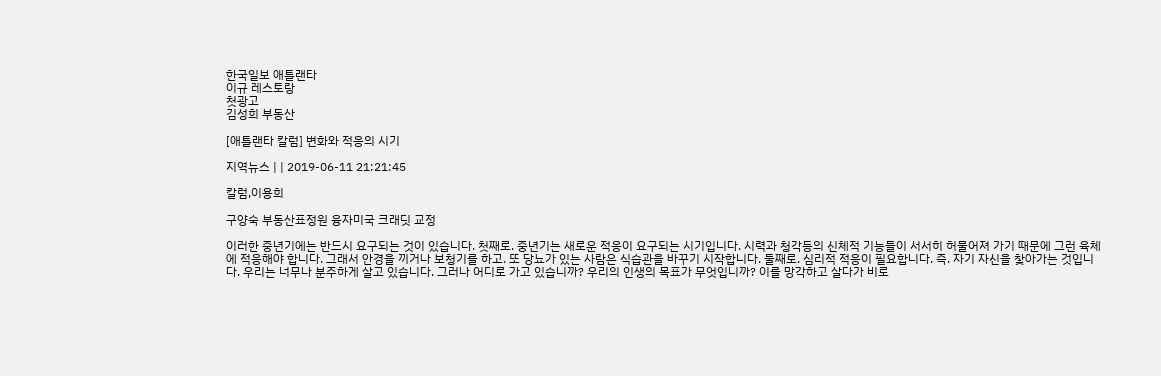한국일보 애틀랜타
이규 레스토랑
첫광고
김성희 부동산

[애틀랜타 칼럼] 변화와 적응의 시기

지역뉴스 | | 2019-06-11 21:21:45

칼럼,이용희

구양숙 부동산표정원 융자미국 크래딧 교정

이러한 중년기에는 반드시 요구되는 것이 있습니다. 첫째로. 중년기는 새로운 적응이 요구되는 시기입니다. 시력과 청각등의 신체적 기능들이 서서히 허물어져 가기 때문에 그런 육체에 적응해야 합니다. 그래서 안경을 끼거나 보청기를 하고. 또 당뇨가 있는 사람은 식습관을 바꾸기 시작합니다. 둘째로. 심리적 적응이 필요합니다. 즉. 자기 자신을 찿아가는 것입니다. 우리는 너무나 분주하게 살고 있습니다. 그러나 어디로 가고 있습니까? 우리의 인생의 목표가 무엇입니까? 이를 망각하고 살다가 비로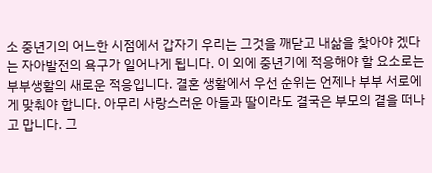소 중년기의 어느한 시점에서 갑자기 우리는 그것을 깨닫고 내삶을 찿아야 겠다는 자아발전의 욕구가 일어나게 됩니다. 이 외에 중년기에 적응해야 할 요소로는 부부생활의 새로운 적응입니다. 결혼 생활에서 우선 순위는 언제나 부부 서로에게 맞춰야 합니다. 아무리 사랑스러운 아들과 딸이라도 결국은 부모의 곁을 떠나고 맙니다. 그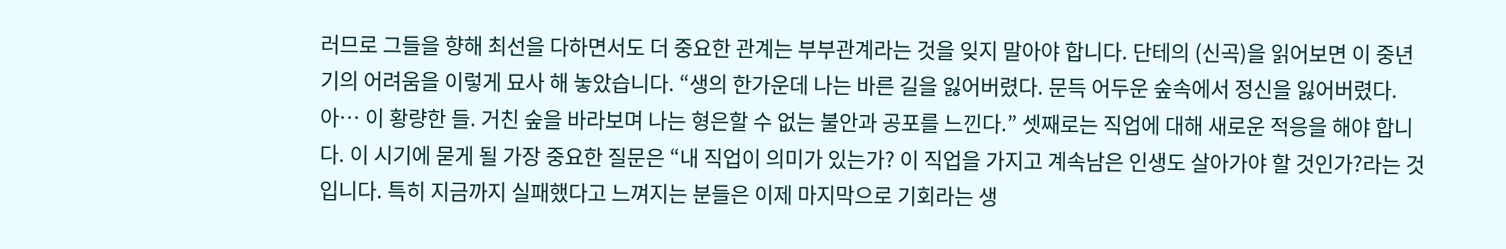러므로 그들을 향해 최선을 다하면서도 더 중요한 관계는 부부관계라는 것을 잊지 말아야 합니다. 단테의 (신곡)을 읽어보면 이 중년기의 어려움을 이렇게 묘사 해 놓았습니다. “생의 한가운데 나는 바른 길을 잃어버렸다. 문득 어두운 숲속에서 정신을 잃어버렸다. 아… 이 황량한 들. 거친 숲을 바라보며 나는 형은할 수 없는 불안과 공포를 느낀다.” 셋째로는 직업에 대해 새로운 적응을 해야 합니다. 이 시기에 묻게 될 가장 중요한 질문은 “내 직업이 의미가 있는가? 이 직업을 가지고 계속남은 인생도 살아가야 할 것인가?라는 것입니다. 특히 지금까지 실패했다고 느껴지는 분들은 이제 마지막으로 기회라는 생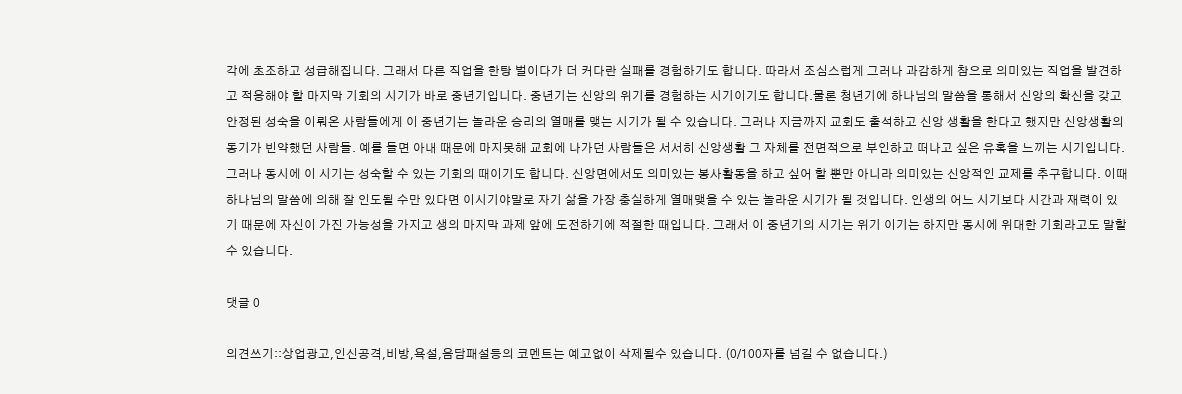각에 초조하고 성급해집니다. 그래서 다른 직업을 한탕 벌이다가 더 커다란 실패를 경험하기도 합니다. 따라서 조심스럽게 그러나 과감하게 참으로 의미있는 직업을 발견하고 적응해야 할 마지막 기회의 시기가 바로 중년기입니다. 중년기는 신앙의 위기를 경험하는 시기이기도 합니다.물론 청년기에 하나님의 말씀을 통해서 신앙의 확신을 갖고 안정된 성숙을 이뤄온 사람들에게 이 중년기는 놀라운 승리의 열매를 맺는 시기가 될 수 있습니다. 그러나 지금까지 교회도 출석하고 신앙 생활을 한다고 했지만 신앙생활의 동기가 빈약했던 사람들. 예를 들면 아내 때문에 마지못해 교회에 나가던 사람들은 서서히 신앙생활 그 자체를 전면적으로 부인하고 떠나고 싶은 유혹을 느끼는 시기입니다. 그러나 동시에 이 시기는 성숙할 수 있는 기회의 때이기도 합니다. 신앙면에서도 의미있는 봉사활동을 하고 싶어 할 뿐만 아니라 의미있는 신앙적인 교제를 추구합니다. 이때 하나님의 말씀에 의해 잘 인도될 수만 있다면 이시기야말로 자기 삶을 가장 충실하게 열매맺을 수 있는 놀라운 시기가 될 것입니다. 인생의 어느 시기보다 시간과 재력이 있기 때문에 자신이 가진 가능성을 가지고 생의 마지막 과제 앞에 도전하기에 적절한 때입니다. 그래서 이 중년기의 시기는 위기 이기는 하지만 동시에 위대한 기회라고도 말할 수 있습니다.

댓글 0

의견쓰기::상업광고,인신공격,비방,욕설,음담패설등의 코멘트는 예고없이 삭제될수 있습니다. (0/100자를 넘길 수 없습니다.)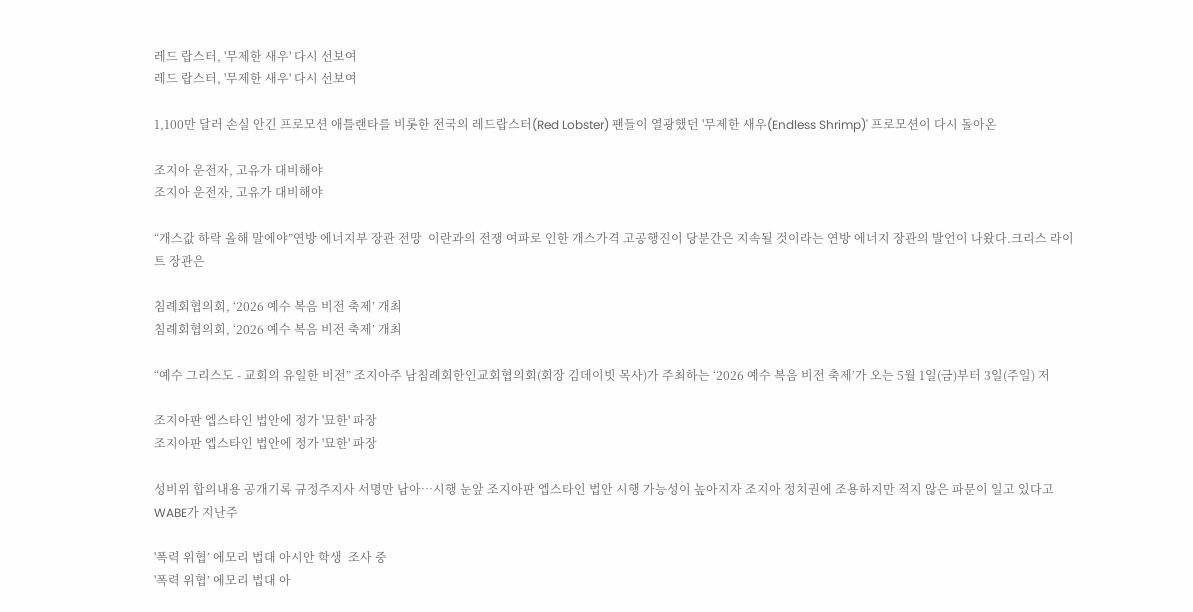레드 랍스터, '무제한 새우' 다시 선보여
레드 랍스터, '무제한 새우' 다시 선보여

1,100만 달러 손실 안긴 프로모션 애틀랜타를 비롯한 전국의 레드랍스터(Red Lobster) 팬들이 열광했던 '무제한 새우(Endless Shrimp)' 프로모션이 다시 돌아온

조지아 운전자, 고유가 대비해야
조지아 운전자, 고유가 대비해야

“개스값 하락 올해 말에야”연방 에너지부 장관 전망  이란과의 전쟁 여파로 인한 개스가격 고공행진이 당분간은 지속될 것이라는 연방 에너지 장관의 발언이 나왔다.크리스 라이트 장관은

침례회협의회, ‘2026 예수 복음 비전 축제’ 개최
침례회협의회, ‘2026 예수 복음 비전 축제’ 개최

“예수 그리스도 - 교회의 유일한 비전” 조지아주 남침례회한인교회협의회(회장 김데이빗 목사)가 주최하는 ‘2026 예수 복음 비전 축제’가 오는 5월 1일(금)부터 3일(주일) 저

조지아판 엡스타인 법안에 정가 '묘한' 파장
조지아판 엡스타인 법안에 정가 '묘한' 파장

성비위 합의내용 공개기록 규정주지사 서명만 남아…시행 눈앞 조지아판 엡스타인 법안 시행 가능성이 높아지자 조지아 정치권에 조용하지만 적지 않은 파문이 일고 있다고 WABE가 지난주

'폭력 위협’ 에모리 법대 아시안 학생  조사 중
'폭력 위협’ 에모리 법대 아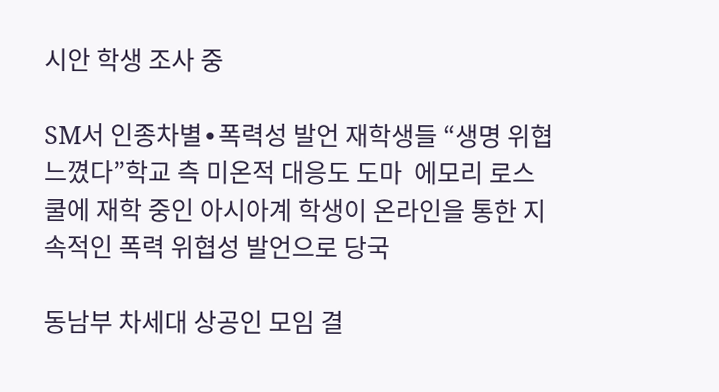시안 학생 조사 중

SM서 인종차별∙폭력성 발언 재학생들 “생명 위협 느꼈다”학교 측 미온적 대응도 도마  에모리 로스쿨에 재학 중인 아시아계 학생이 온라인을 통한 지속적인 폭력 위협성 발언으로 당국

동남부 차세대 상공인 모임 결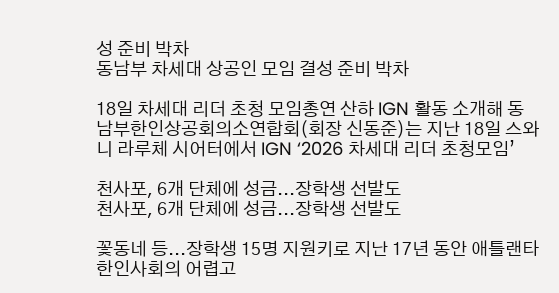성 준비 박차
동남부 차세대 상공인 모임 결성 준비 박차

18일 차세대 리더 초청 모임총연 산하 IGN 활동 소개해 동남부한인상공회의소연합회(회장 신동준)는 지난 18일 스와니 라루체 시어터에서 IGN ‘2026 차세대 리더 초청모임’

천사포, 6개 단체에 성금...장학생 선발도
천사포, 6개 단체에 성금...장학생 선발도

꽃동네 등...장학생 15명 지원키로 지난 17년 동안 애틀랜타 한인사회의 어렵고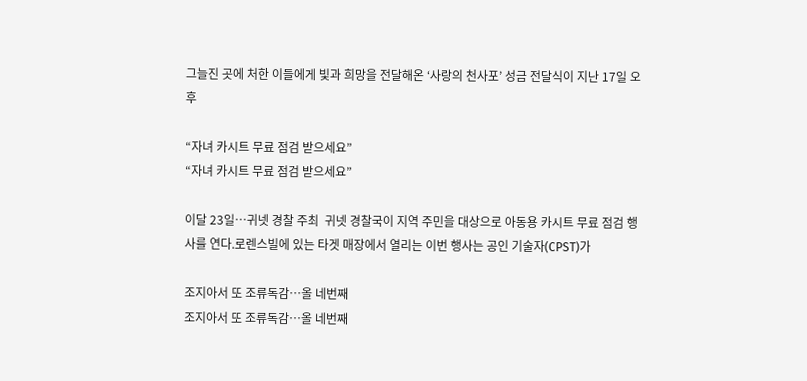그늘진 곳에 처한 이들에게 빛과 희망을 전달해온 ‘사랑의 천사포’ 성금 전달식이 지난 17일 오후

“자녀 카시트 무료 점검 받으세요”
“자녀 카시트 무료 점검 받으세요”

이달 23일…귀넷 경찰 주최  귀넷 경찰국이 지역 주민을 대상으로 아동용 카시트 무료 점검 행사를 연다.로렌스빌에 있는 타겟 매장에서 열리는 이번 행사는 공인 기술자(CPST)가

조지아서 또 조류독감…올 네번째
조지아서 또 조류독감…올 네번째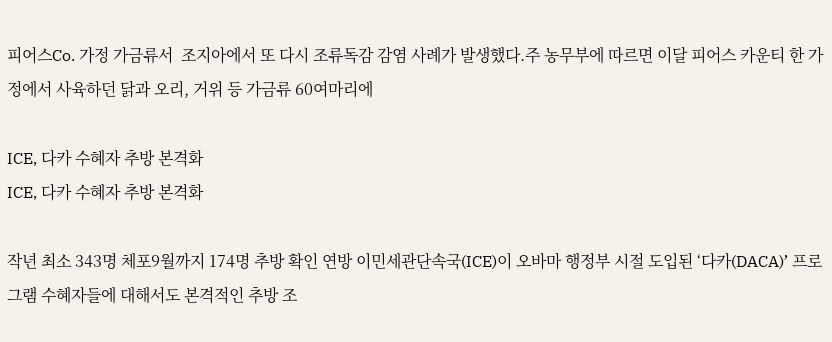피어스Co. 가정 가금류서  조지아에서 또 다시 조류독감 감염 사례가 발생했다.주 농무부에 따르면 이달 피어스 카운티 한 가정에서 사육하던 닭과 오리, 거위 등 가금류 60여마리에

ICE, 다카 수혜자 추방 본격화
ICE, 다카 수혜자 추방 본격화

작년 최소 343명 체포9월까지 174명 추방 확인 연방 이민세관단속국(ICE)이 오바마 행정부 시절 도입된 ‘다카(DACA)’ 프로그램 수혜자들에 대해서도 본격적인 추방 조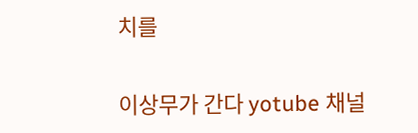치를

이상무가 간다 yotube 채널